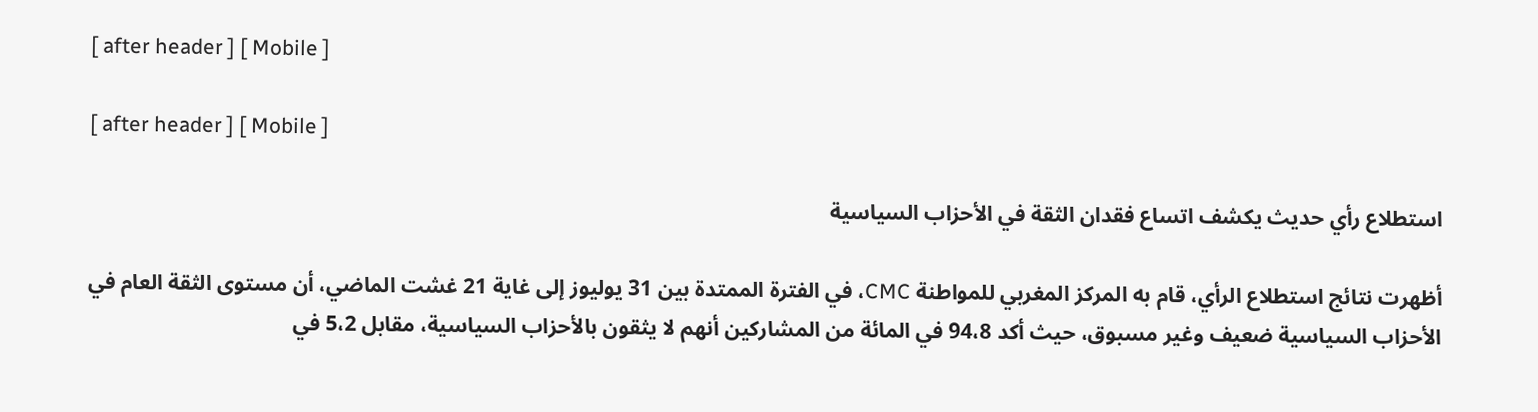[ after header ] [ Mobile ]

[ after header ] [ Mobile ]

استطلاع رأي حديث يكشف اتساع فقدان الثقة في الأحزاب السياسية

أظهرت نتائج استطلاع الرأي، قام به المركز المغربي للمواطنة CMC، في الفترة الممتدة بين 31 يوليوز إلى غاية 21 غشت الماضي، أن مستوى الثقة العام في الأحزاب السياسية ضعيف وغير مسبوق، حيث أكد 94،8 في المائة من المشاركين أنهم لا يثقون بالأحزاب السياسية، مقابل 5،2 في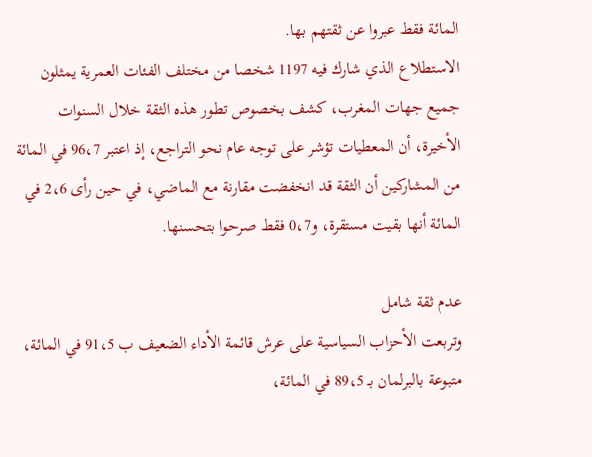المائة فقط عبروا عن ثقتهم بها.
الاستطلاع الذي شارك فيه 1197 شخصا من مختلف الفئات العمرية يمثلون جميع جهات المغرب، كشف بخصوص تطور هذه الثقة خلال السنوات الأخيرة، أن المعطيات تؤشر على توجه عام نحو التراجع، إذ اعتبر 96،7 في المائة من المشاركين أن الثقة قد انخفضت مقارنة مع الماضي، في حين رأى 2،6 في المائة أنها بقيت مستقرة، و0،7 فقط صرحوا بتحسنها.

عدم ثقة شامل
وتربعت الأحزاب السياسية على عرش قائمة الأداء الضعيف ب 91،5 في المائة، متبوعة بالبرلمان بـ 89،5 في المائة،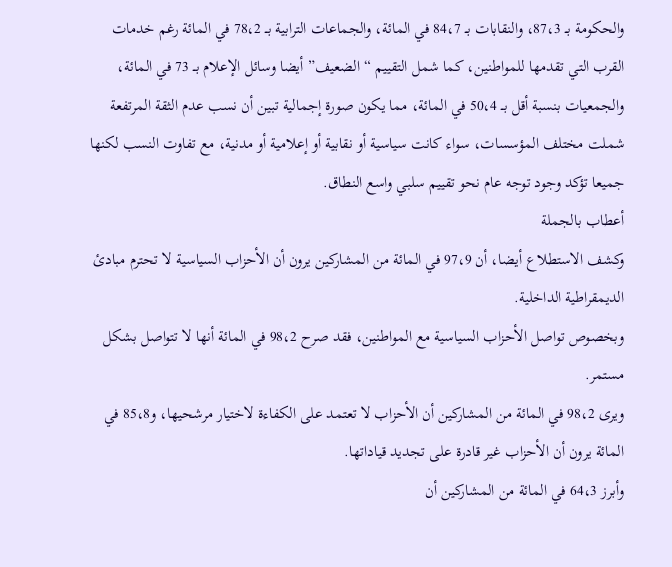والحكومة بــ 87،3، والنقابات بــ 84،7 في المائة، والجماعات الترابية بــ 78،2 في المائة رغم خدمات القرب التي تقدمها للمواطنين، كما شمل التقييم “الضعيف” أيضا وسائل الإعلام بــ 73 في المائة، والجمعيات بنسبة أقل بــ 50،4 في المائة، مما يكون صورة إجمالية تبين أن نسب عدم الثقة المرتفعة شملت مختلف المؤسسات، سواء كانت سياسية أو نقابية أو إعلامية أو مدنية، مع تفاوت النسب لكنها جميعا تؤكد وجود توجه عام نحو تقييم سلبي واسع النطاق.
أعطاب بالجملة
وكشف الاستطلاع أيضا، أن 97،9 في المائة من المشاركين يرون أن الأحزاب السياسية لا تحترم مبادئ الديمقراطية الداخلية.
وبخصوص تواصل الأحزاب السياسية مع المواطنين، فقد صرح 98،2 في المائة أنها لا تتواصل بشكل مستمر.
ويرى 98،2 في المائة من المشاركين أن الأحزاب لا تعتمد على الكفاءة لاختيار مرشحيها، و85،8 في المائة يرون أن الأحزاب غير قادرة على تجديد قياداتها.
وأبرز 64،3 في المائة من المشاركين أن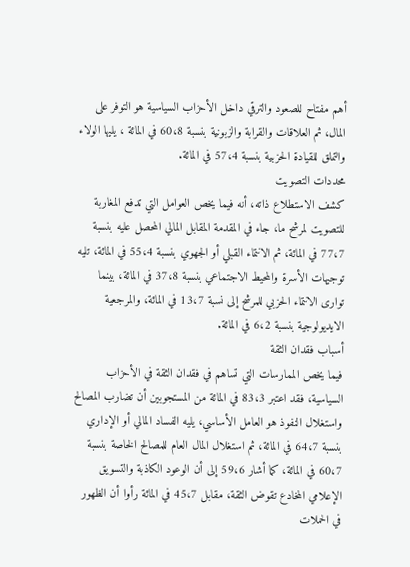أهم مفتاح للصعود والترقي داخل الأحزاب السياسية هو التوفر على المال، ثم العلاقات والقرابة والزبونية بنسبة 60،8 في المائة ، يليها الولاء والتملق للقيادة الحزبية بنسبة 57،4 في المائة.
محددات التصويت
كشف الاستطلاع ذاته، أنه فيما يخص العوامل التي تدفع المغاربة للتصويت لمرشح ما، جاء في المقدمة المقابل المالي المحصل عليه بنسبة 77،7 في المائة، ثم الانتماء القبلي أو الجهوي بنسبة 55،4 في المائة، تليه توجيهات الأسرة والمحيط الاجتماعي بنسبة 37،8 في المائة، بينما توارى الانتماء الحزبي للمرشح إلى نسبة 13،7 في المائة، والمرجعية الايديولوجية بنسبة 6،2 في المائة.
أسباب فقدان الثقة
فيما يخص الممارسات التي تساهم في فقدان الثقة في الأحزاب السياسية، فقد اعتبر 83،3 في المائة من المستجوبين أن تضارب المصالح واستغلال النفوذ هو العامل الأساسي، يليه الفساد المالي أو الإداري بنسبة 64،7 في المائة، ثم استغلال المال العام للمصالح الخاصة بنسبة 60،7 في المائة، كما أشار 59،6 إلى أن الوعود الكاذبة والتسويق الإعلامي المخادع تقوض الثقة، مقابل 45،7 في المائة رأوا أن الظهور في الحملات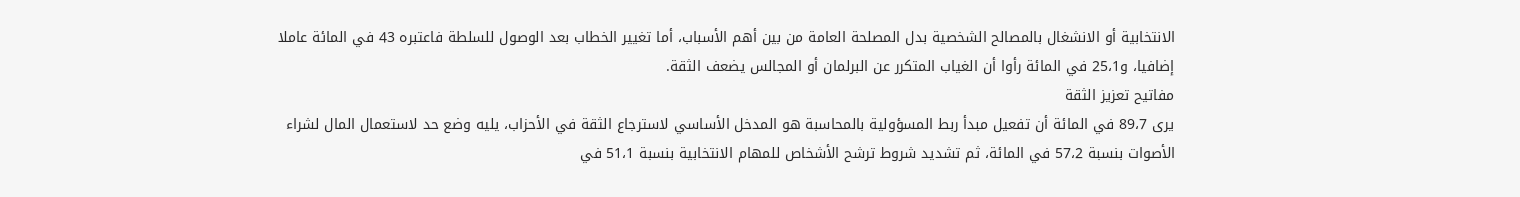الانتخابية أو الانشغال بالمصالح الشخصية بدل المصلحة العامة من بين أهم الأسباب، أما تغيير الخطاب بعد الوصول للسلطة فاعتبره 43 في المائة عاملا إضافيا، و25،1 في المائة رأوا أن الغياب المتكرر عن البرلمان أو المجالس يضعف الثقة.
مفاتيح تعزيز الثقة
يرى 89،7 في المائة أن تفعيل مبدأ ربط المسؤولية بالمحاسبة هو المدخل الأساسي لاسترجاع الثقة في الأحزاب، يليه وضع حد لاستعمال المال لشراء الأصوات بنسبة 57،2 في المائة، ثم تشديد شروط ترشح الأشخاص للمهام الانتخابية بنسبة 51،1 في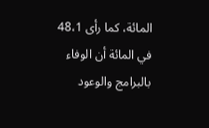المائة، كما رأى 48،1 في المائة أن الوفاء بالبرامج والوعود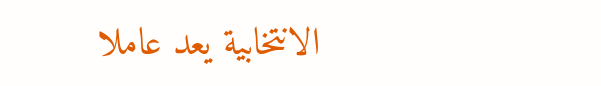الانتخابية يعد عاملا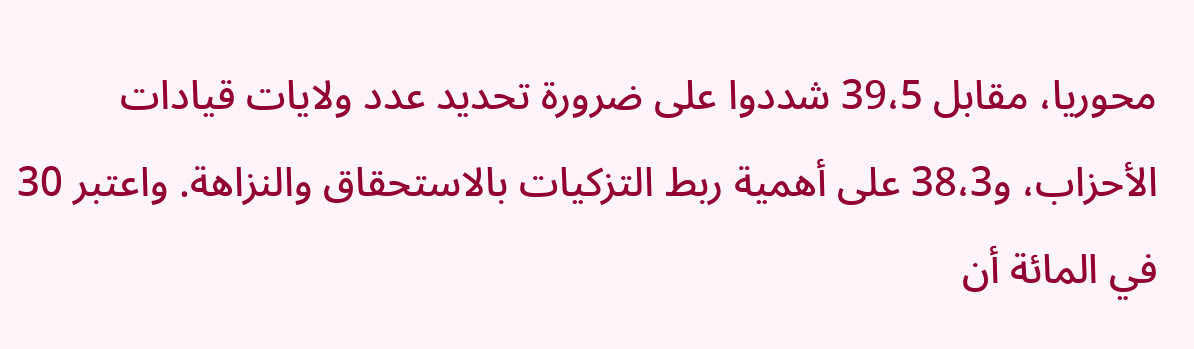محوريا، مقابل 39،5 شددوا على ضرورة تحديد عدد ولايات قيادات الأحزاب، و38،3 على أهمية ربط التزكيات بالاستحقاق والنزاهة. واعتبر 30 في المائة أن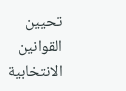تحيين القوانين الانتخابية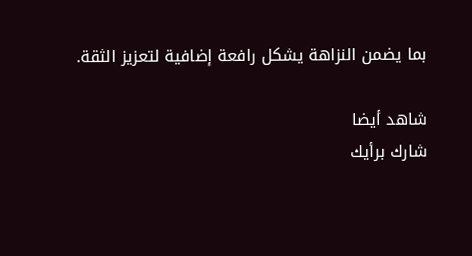بما يضمن النزاهة يشكل رافعة إضافية لتعزيز الثقة.

شاهد أيضا
شارك برأيك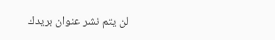لن يتم نشر عنوان بريدك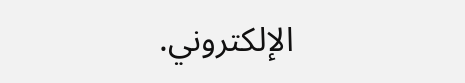الإلكتروني.